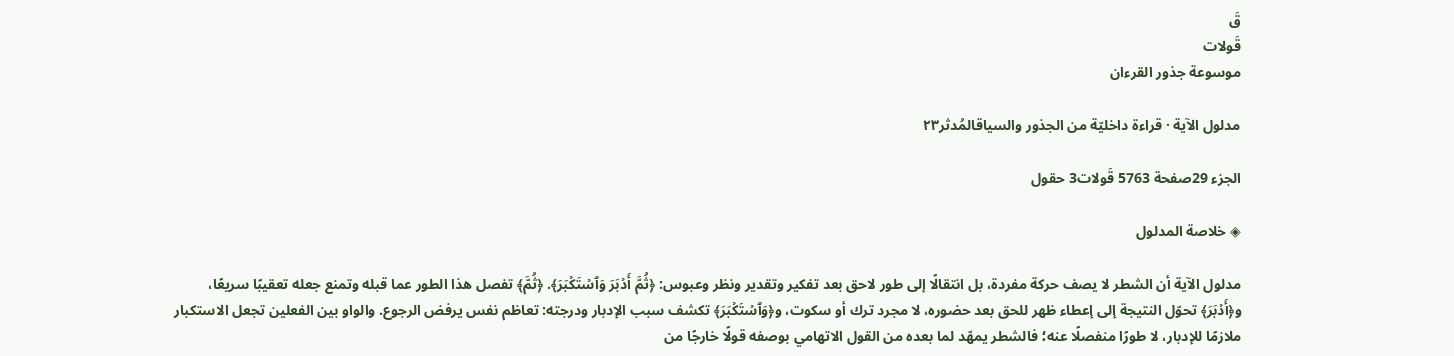قَ
قَولات
موسوعة جذور القرءان

مدلول الآية · قراءة داخليّة من الجذور والسياقالمُدثر٢٣

الجزء 29صفحة 5763 قَولات3 حقول

◈ خلاصة المدلول

مدلول الآية أن الشطر لا يصف حركة مفردة، بل انتقالًا إلى طور لاحق بعد تفكير وتقدير ونظر وعبوس: ﴿ثُمَّ أَدۡبَرَ وَٱسۡتَكۡبَرَ﴾. ﴿ثُمَّ﴾ تفصل هذا الطور عما قبله وتمنع جعله تعقيبًا سريعًا، و﴿أَدۡبَرَ﴾ تحوّل النتيجة إلى إعطاء ظهر للحق بعد حضوره، لا مجرد ترك أو سكوت، و﴿وَٱسۡتَكۡبَرَ﴾ تكشف سبب الإدبار ودرجته: تعاظم نفس يرفض الرجوع. والواو بين الفعلين تجعل الاستكبار ملازمًا للإدبار، لا طورًا منفصلًا عنه؛ فالشطر يمهّد لما بعده من القول الاتهامي بوصفه قولًا خارجًا من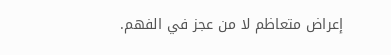إعراض متعاظم لا من عجز في الفهم.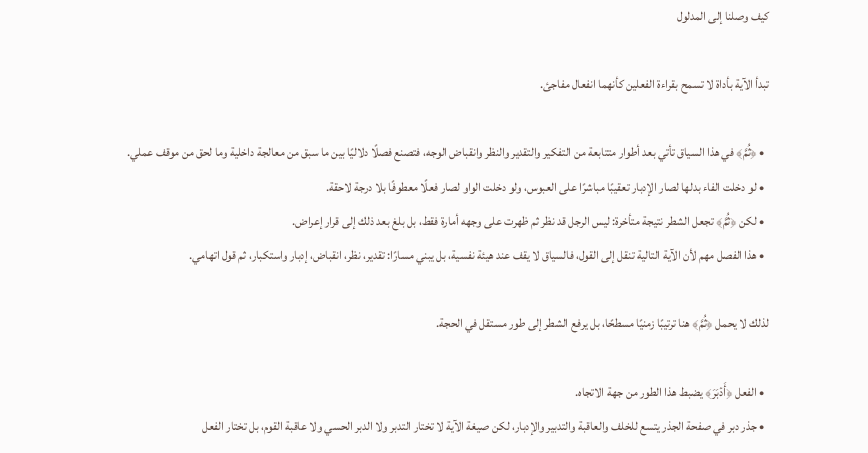كيف وصلنا إلى المدلول

تبدأ الآية بأداة لا تسمح بقراءة الفعلين كأنهما انفعال مفاجئ.

  • ﴿ثُمَّ﴾ في هذا السياق تأتي بعد أطوار متتابعة من التفكير والتقدير والنظر وانقباض الوجه، فتصنع فصلًا دلاليًا بين ما سبق من معالجة داخلية وما لحق من موقف عملي.
  • لو دخلت الفاء بدلها لصار الإدبار تعقيبًا مباشرًا على العبوس، ولو دخلت الواو لصار فعلًا معطوفًا بلا درجة لاحقة.
  • لكن ﴿ثُمَّ﴾ تجعل الشطر نتيجة متأخرة: ليس الرجل قد نظر ثم ظهرت على وجهه أمارة فقط، بل بلغ بعد ذلك إلى قرار إعراض.
  • هذا الفصل مهم لأن الآية التالية تنقل إلى القول، فالسياق لا يقف عند هيئة نفسية، بل يبني مسارًا: تقدير، نظر، انقباض، إدبار واستكبار، ثم قول اتهامي.

لذلك لا يحمل ﴿ثُمَّ﴾ هنا ترتيبًا زمنيًا مسطحًا، بل يرفع الشطر إلى طور مستقل في الحجة.

  • الفعل ﴿أَدۡبَرَ﴾ يضبط هذا الطور من جهة الاتجاه.
  • جذر دبر في صفحة الجذر يتسع للخلف والعاقبة والتدبير والإدبار، لكن صيغة الآية لا تختار التدبر ولا الدبر الحسي ولا عاقبة القوم، بل تختار الفعل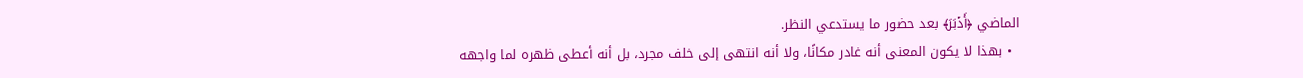الماضي ﴿أَدۡبَرَ﴾ بعد حضور ما يستدعي النظر.
  • بهذا لا يكون المعنى أنه غادر مكانًا، ولا أنه انتهى إلى خلف مجرد، بل أنه أعطى ظهره لما واجهه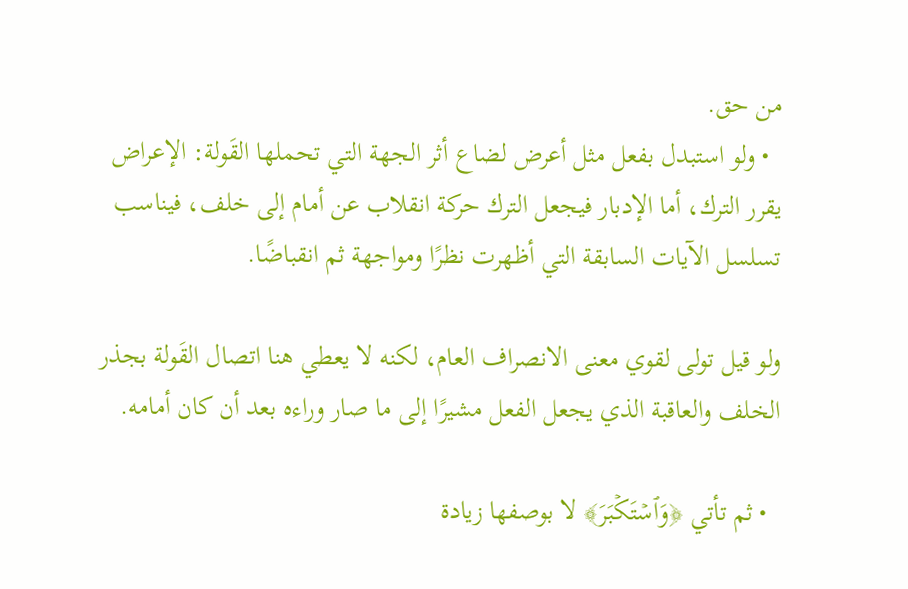من حق.
  • ولو استبدل بفعل مثل أعرض لضاع أثر الجهة التي تحملها القَولة: الإعراض يقرر الترك، أما الإدبار فيجعل الترك حركة انقلاب عن أمام إلى خلف، فيناسب تسلسل الآيات السابقة التي أظهرت نظرًا ومواجهة ثم انقباضًا.

ولو قيل تولى لقوي معنى الانصراف العام، لكنه لا يعطي هنا اتصال القَولة بجذر الخلف والعاقبة الذي يجعل الفعل مشيرًا إلى ما صار وراءه بعد أن كان أمامه.

  • ثم تأتي ﴿وَٱسۡتَكۡبَرَ﴾ لا بوصفها زيادة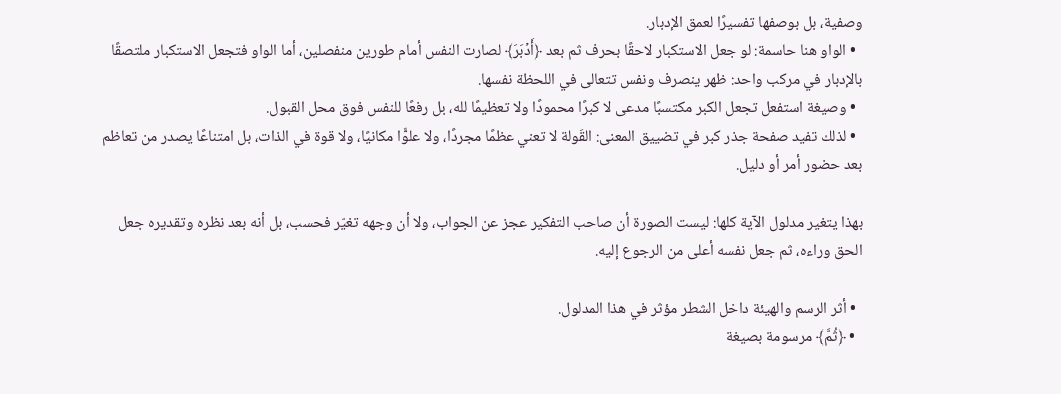وصفية، بل بوصفها تفسيرًا لعمق الإدبار.
  • الواو هنا حاسمة: لو جعل الاستكبار لاحقًا بحرف ثم بعد ﴿أَدۡبَرَ﴾ لصارت النفس أمام طورين منفصلين، أما الواو فتجعل الاستكبار ملتصقًا بالإدبار في مركب واحد: ظهر ينصرف ونفس تتعالى في اللحظة نفسها.
  • وصيغة استفعل تجعل الكبر مكتسبًا مدعى لا كبرًا محمودًا ولا تعظيمًا لله، بل رفعًا للنفس فوق محل القبول.
  • لذلك تفيد صفحة جذر كبر في تضييق المعنى: القَولة لا تعني عظمًا مجردًا، ولا علوًّا مكانيًا، ولا قوة في الذات، بل امتناعًا يصدر من تعاظم بعد حضور أمر أو دليل.

بهذا يتغير مدلول الآية كلها: ليست الصورة أن صاحب التفكير عجز عن الجواب، ولا أن وجهه تغيّر فحسب، بل أنه بعد نظره وتقديره جعل الحق وراءه، ثم جعل نفسه أعلى من الرجوع إليه.

  • أثر الرسم والهيئة داخل الشطر مؤثر في هذا المدلول.
  • ﴿ثُمَّ﴾ مرسومة بصيغة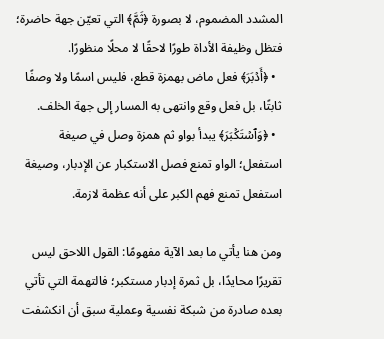المشدد المضموم، لا بصورة ﴿ثَمَّ﴾ التي تعيّن جهة حاضرة؛ فتظل وظيفة الأداة طورًا لاحقًا لا محلًا منظورًا.
  • ﴿أَدۡبَرَ﴾ فعل ماض بهمزة قطع، فليس اسمًا ولا وصفًا ثابتًا، بل فعل وقع وانتهى به المسار إلى جهة الخلف.
  • ﴿وَٱسۡتَكۡبَرَ﴾ يبدأ بواو ثم همزة وصل في صيغة استفعل؛ الواو تمنع فصل الاستكبار عن الإدبار، وصيغة استفعل تمنع فهم الكبر على أنه عظمة لازمة.

ومن هنا يأتي ما بعد الآية مفهومًا: القول اللاحق ليس تقريرًا محايدًا، بل ثمرة إدبار مستكبر؛ فالتهمة التي تأتي بعده صادرة من شبكة نفسية وعملية سبق أن انكشفت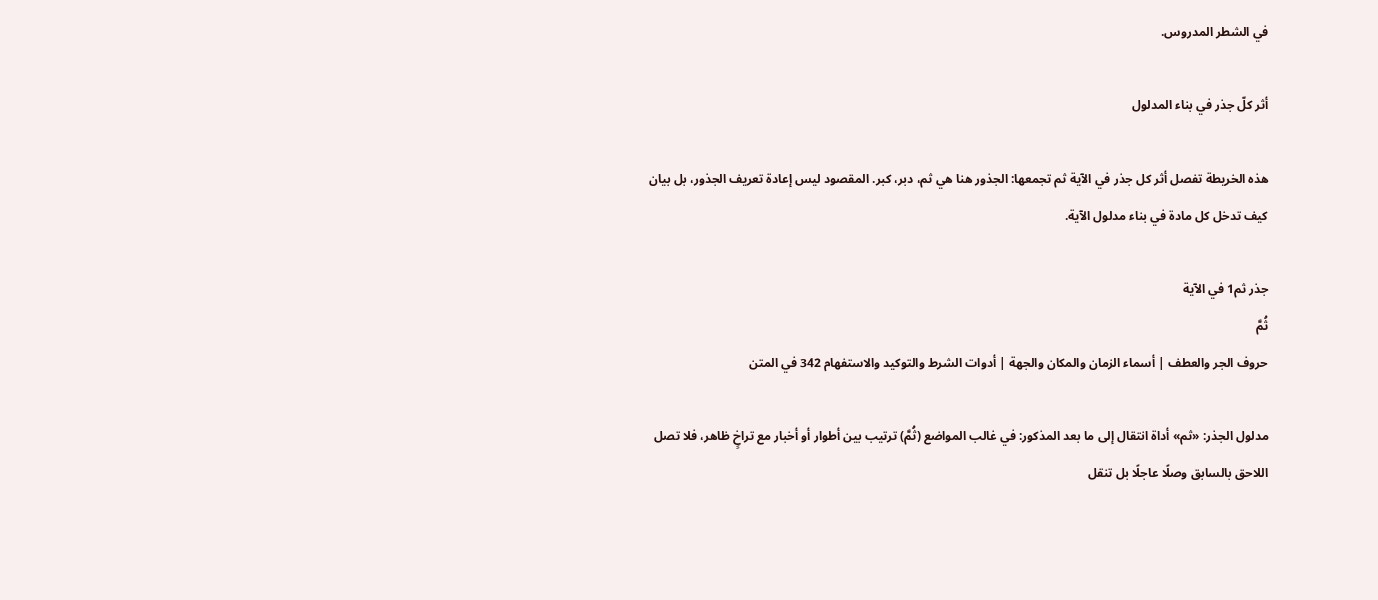في الشطر المدروس.

أثر كلّ جذر في بناء المدلول

هذه الخريطة تفصل أثر كل جذر في الآية ثم تجمعها: الجذور هنا هي ثم، دبر، كبر. المقصود ليس إعادة تعريف الجذور، بل بيان كيف تدخل كل مادة في بناء مدلول الآية.

جذر ثم1 في الآية
ثُمَّ
حروف الجر والعطف | أسماء الزمان والمكان والجهة | أدوات الشرط والتوكيد والاستفهام 342 في المتن

مدلول الجذر: «ثم» أداة انتقال إلى ما بعد المذكور: في غالب المواضع (ثُمَّ) ترتيب بين أطوار أو أخبار مع تراخٍ ظاهر، فلا تصل اللاحق بالسابق وصلًا عاجلًا بل تنقل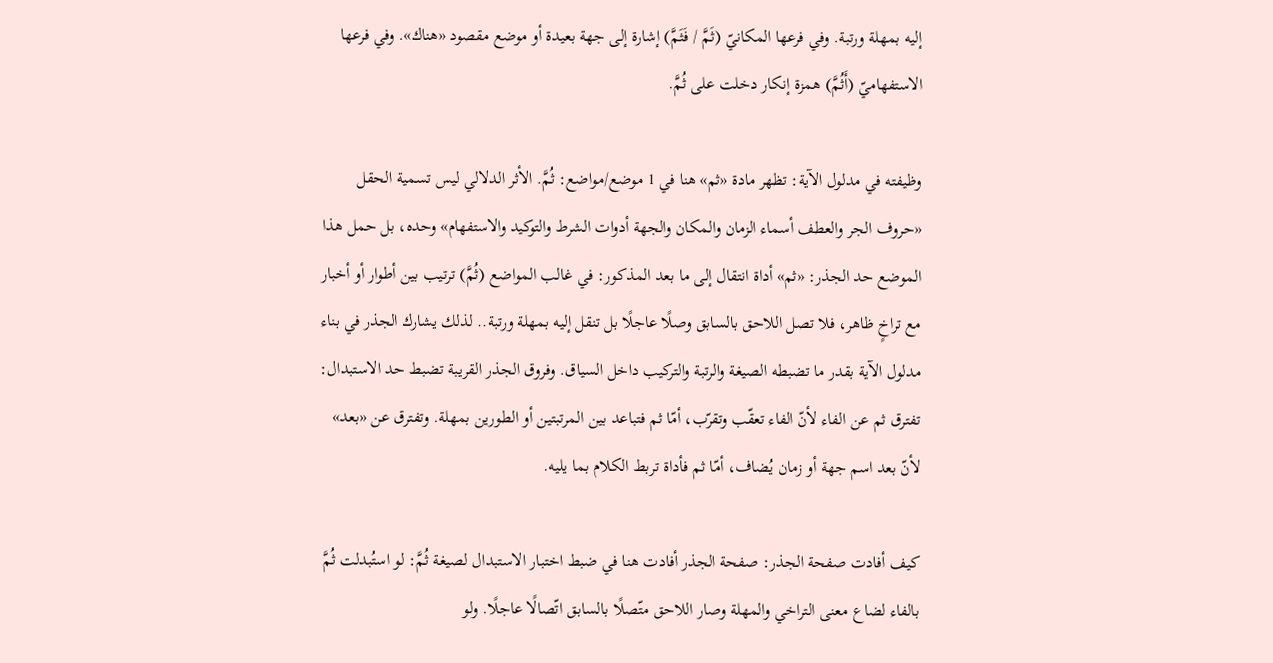إليه بمهلة ورتبة. وفي فرعها المكانيّ (ثَمَّ / فَثَمَّ) إشارة إلى جهة بعيدة أو موضع مقصود «هناك». وفي فرعها الاستفهاميّ (أَثُمَّ) همزة إنكار دخلت على ثُمَّ.

وظيفته في مدلول الآية: تظهر مادة «ثم» هنا في 1 موضع/مواضع: ثُمَّ. الأثر الدلالي ليس تسمية الحقل «حروف الجر والعطف أسماء الزمان والمكان والجهة أدوات الشرط والتوكيد والاستفهام» وحده، بل حمل هذا الموضع حد الجذر: «ثم» أداة انتقال إلى ما بعد المذكور: في غالب المواضع (ثُمَّ) ترتيب بين أطوار أو أخبار مع تراخٍ ظاهر، فلا تصل اللاحق بالسابق وصلًا عاجلًا بل تنقل إليه بمهلة ورتبة.. لذلك يشارك الجذر في بناء مدلول الآية بقدر ما تضبطه الصيغة والرتبة والتركيب داخل السياق. وفروق الجذر القريبة تضبط حد الاستبدال: تفترق ثم عن الفاء لأنّ الفاء تعقّب وتقرّب، أمّا ثم فتباعد بين المرتبتين أو الطورين بمهلة. وتفترق عن «بعد» لأنّ بعد اسم جهة أو زمان يُضاف، أمّا ثم فأداة تربط الكلام بما يليه.

كيف أفادت صفحة الجذر: صفحة الجذر أفادت هنا في ضبط اختبار الاستبدال لصيغة ثُمَّ: لو استُبدلت ثُمَّ بالفاء لضاع معنى التراخي والمهلة وصار اللاحق متّصلًا بالسابق اتّصالًا عاجلًا. ولو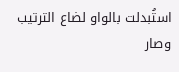استُبدلت بالواو لضاع الترتيب وصار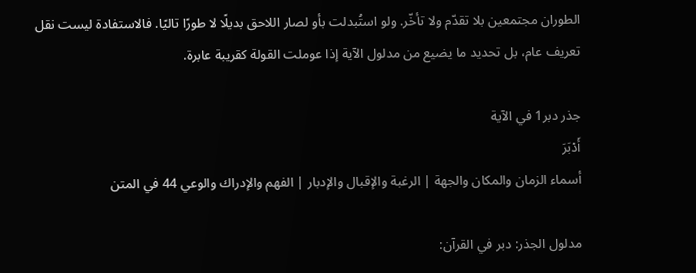الطوران مجتمعين بلا تقدّم ولا تأخّر. ولو استُبدلت بأو لصار اللاحق بديلًا لا طورًا تاليًا. فالاستفادة ليست نقل تعريف عام، بل تحديد ما يضيع من مدلول الآية إذا عوملت القولة كقريبة عابرة.

جذر دبر1 في الآية
أَدۡبَرَ
أسماء الزمان والمكان والجهة | الرغبة والإقبال والإدبار | الفهم والإدراك والوعي 44 في المتن

مدلول الجذر: دبر في القرآن: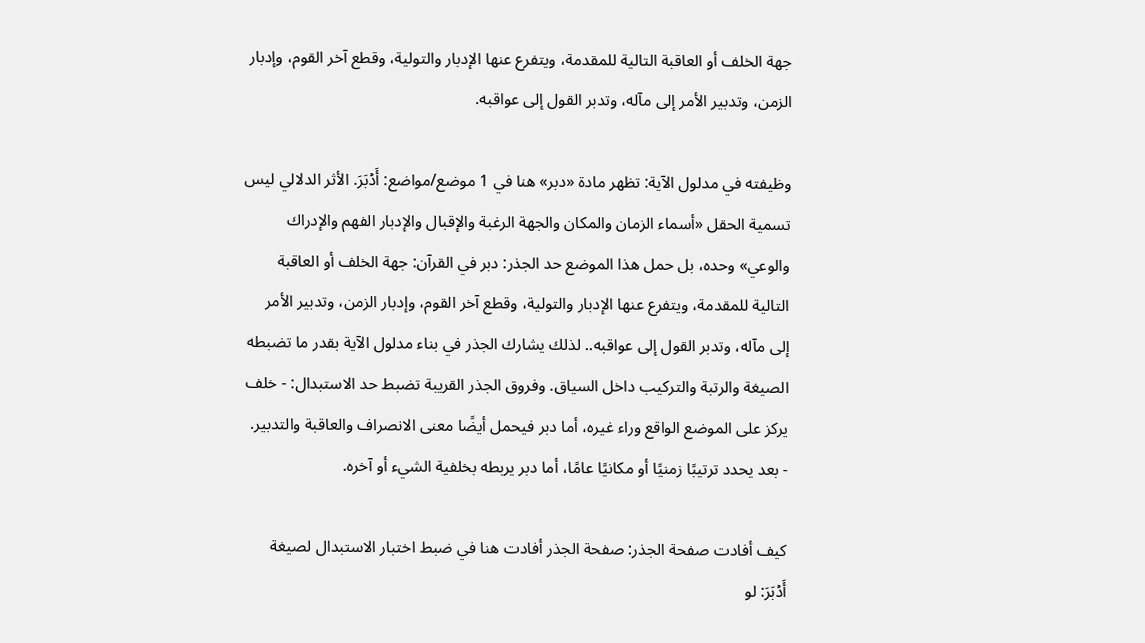جهة الخلف أو العاقبة التالية للمقدمة، ويتفرع عنها الإدبار والتولية، وقطع آخر القوم، وإدبار الزمن، وتدبير الأمر إلى مآله، وتدبر القول إلى عواقبه.

وظيفته في مدلول الآية: تظهر مادة «دبر» هنا في 1 موضع/مواضع: أَدۡبَرَ. الأثر الدلالي ليس تسمية الحقل «أسماء الزمان والمكان والجهة الرغبة والإقبال والإدبار الفهم والإدراك والوعي» وحده، بل حمل هذا الموضع حد الجذر: دبر في القرآن: جهة الخلف أو العاقبة التالية للمقدمة، ويتفرع عنها الإدبار والتولية، وقطع آخر القوم، وإدبار الزمن، وتدبير الأمر إلى مآله، وتدبر القول إلى عواقبه.. لذلك يشارك الجذر في بناء مدلول الآية بقدر ما تضبطه الصيغة والرتبة والتركيب داخل السياق. وفروق الجذر القريبة تضبط حد الاستبدال: - خلف يركز على الموضع الواقع وراء غيره، أما دبر فيحمل أيضًا معنى الانصراف والعاقبة والتدبير. - بعد يحدد ترتيبًا زمنيًا أو مكانيًا عامًا، أما دبر يربطه بخلفية الشيء أو آخره.

كيف أفادت صفحة الجذر: صفحة الجذر أفادت هنا في ضبط اختبار الاستبدال لصيغة أَدۡبَرَ: لو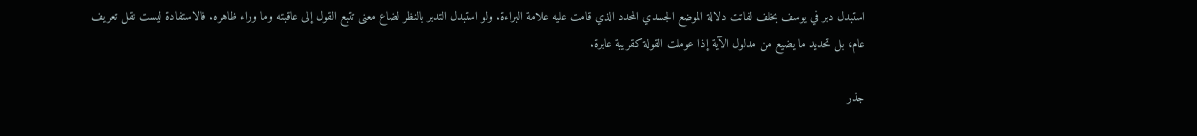استبدل دبر في يوسف بخلف لفاتت دلالة الموضع الجسدي المحدد الذي قامت عليه علامة البراءة. ولو استبدل التدبر بالنظر لضاع معنى تتبع القول إلى عاقبته وما وراء ظاهره. فالاستفادة ليست نقل تعريف عام، بل تحديد ما يضيع من مدلول الآية إذا عوملت القولة كقريبة عابرة.

جذر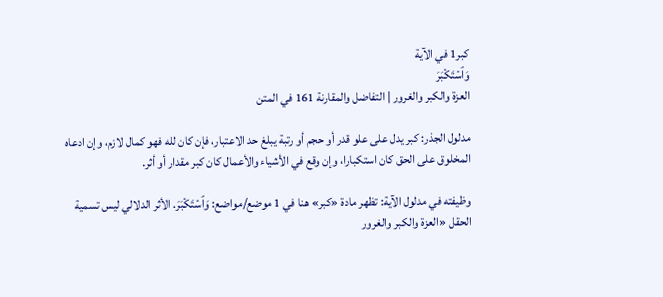كبر1 في الآية
وَٱسۡتَكۡبَرَ
العزة والكبر والغرور | التفاضل والمقارنة 161 في المتن

مدلول الجذر: كبر يدل على علو قدر أو حجم أو رتبة يبلغ حد الاعتبار، فإن كان لله فهو كمال لازم، وإن ادعاه المخلوق على الحق كان استكبارا، وإن وقع في الأشياء والأعمال كان كبر مقدار أو أثر.

وظيفته في مدلول الآية: تظهر مادة «كبر» هنا في 1 موضع/مواضع: وَٱسۡتَكۡبَرَ. الأثر الدلالي ليس تسمية الحقل «العزة والكبر والغرور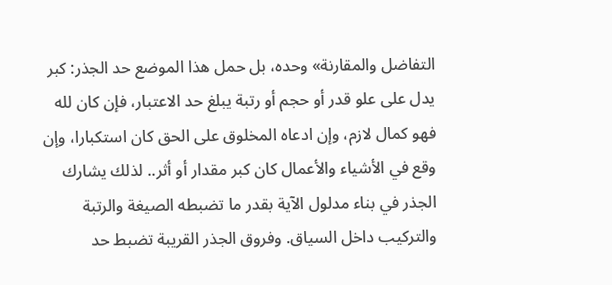التفاضل والمقارنة» وحده، بل حمل هذا الموضع حد الجذر: كبر يدل على علو قدر أو حجم أو رتبة يبلغ حد الاعتبار، فإن كان لله فهو كمال لازم، وإن ادعاه المخلوق على الحق كان استكبارا، وإن وقع في الأشياء والأعمال كان كبر مقدار أو أثر.. لذلك يشارك الجذر في بناء مدلول الآية بقدر ما تضبطه الصيغة والرتبة والتركيب داخل السياق. وفروق الجذر القريبة تضبط حد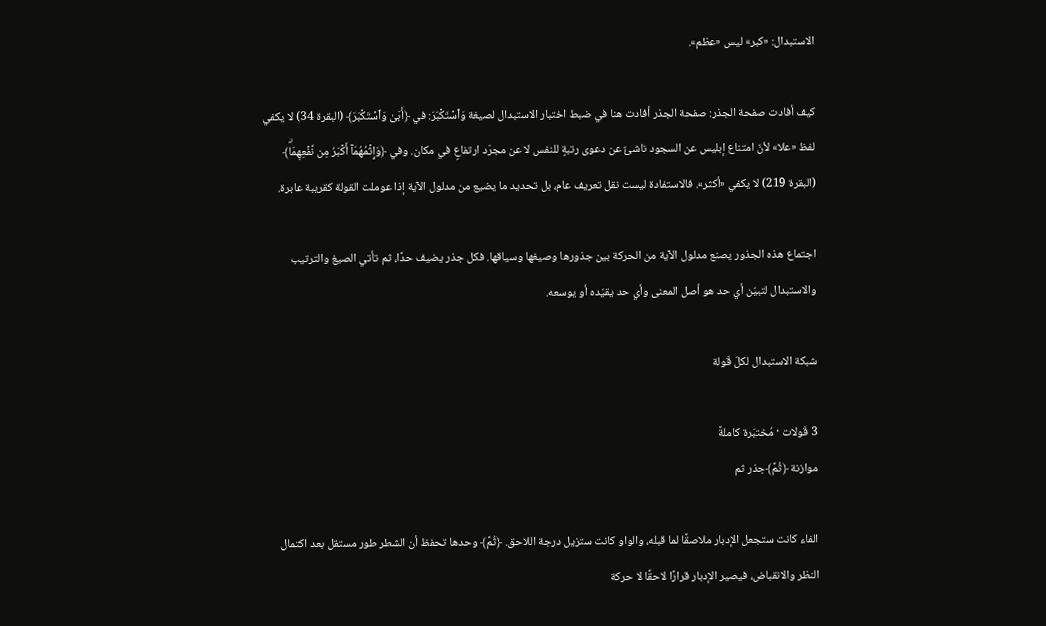الاستبدال: «كبر» ليس «عظم».

كيف أفادت صفحة الجذر: صفحة الجذر أفادت هنا في ضبط اختبار الاستبدال لصيغة وَٱسۡتَكۡبَرَ: في ﴿أَبَىٰ وَٱسۡتَكۡبَرَ﴾ (البقرة 34) لا يكفي لفظ «علا» لأنّ امتناع إبليس عن السجود ناشئٌ عن دعوى رتبةٍ للنفس لا عن مجرّد ارتفاعٍ في مكان. وفي ﴿وَإِثۡمُهُمَآ أَكۡبَرُ مِن نَّفۡعِهِمَاۗ﴾ (البقرة 219) لا يكفي «أكثر». فالاستفادة ليست نقل تعريف عام، بل تحديد ما يضيع من مدلول الآية إذا عوملت القولة كقريبة عابرة.

اجتماع هذه الجذور يصنع مدلول الآية من الحركة بين جذورها وصيغها وسياقها. فكل جذر يضيف حدًا، ثم تأتي الصيغ والترتيب والاستبدال لتبيّن أي حد هو أصل المعنى وأي حد يقيّده أو يوسعه.

شبكة الاستبدال لكلّ قَولة

3 قَولات · مُختبَرة كاملةً
موازنة ﴿ثُمَّ﴾جذر ثم

الفاء كانت ستجعل الإدبار ملاصقًا لما قبله، والواو كانت ستزيل درجة اللاحق. ﴿ثُمَّ﴾ وحدها تحفظ أن الشطر طور مستقل بعد اكتمال النظر والانقباض، فيصير الإدبار قرارًا لاحقًا لا حركة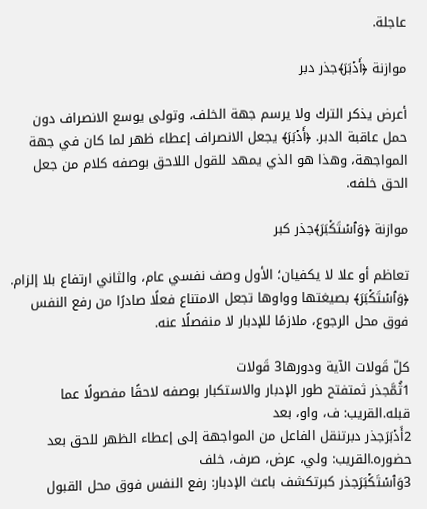عاجلة.

موازنة ﴿أَدۡبَرَ﴾جذر دبر

أعرض يذكر الترك ولا يرسم جهة الخلف، وتولى يوسع الانصراف دون حمل عاقبة الدبر. ﴿أَدۡبَرَ﴾ يجعل الانصراف إعطاء ظهر لما كان في جهة المواجهة، وهذا هو الذي يمهد للقول اللاحق بوصفه كلام من جعل الحق خلفه.

موازنة ﴿وَٱسۡتَكۡبَرَ﴾جذر كبر

تعاظم أو علا لا يكفيان؛ الأول وصف نفسي عام، والثاني ارتفاع بلا إلزام. ﴿وَٱسۡتَكۡبَرَ﴾ بصيغتها وواوها تجعل الامتناع فعلًا صادرًا من رفع النفس فوق محل الرجوع، ملازمًا للإدبار لا منفصلًا عنه.

كلّ قَولات الآية ودورها3 قَولات
1ثُمَّجذر ثمتفتح طور الإدبار والاستكبار بوصفه لاحقًا مفصولًا عما قبله.القريب: ف، واو، بعد
2أَدۡبَرَجذر دبرتنقل الفاعل من المواجهة إلى إعطاء الظهر للحق بعد حضوره.القريب: ولي، عرض، صرف، خلف
3وَٱسۡتَكۡبَرَجذر كبرتكشف باعث الإدبار: رفع النفس فوق محل القبول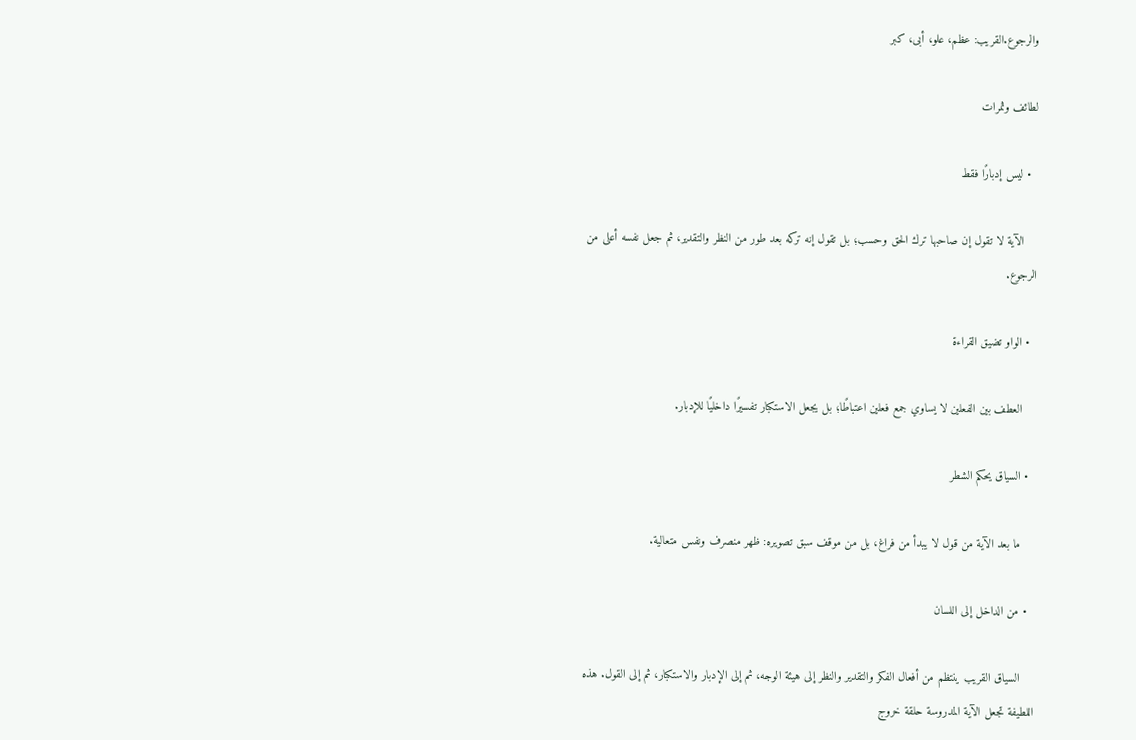والرجوع.القريب: عظم، علو، أبى، كبر

لطائف وثمرات

  • ليس إدبارًا فقط

    الآية لا تقول إن صاحبها ترك الحق وحسب؛ بل تقول إنه تركه بعد طور من النظر والتقدير، ثم جعل نفسه أعلى من الرجوع.

  • الواو تضيق القراءة

    العطف بين الفعلين لا يساوي جمع فعلين اعتباطًا؛ بل يجعل الاستكبار تفسيرًا داخليًا للإدبار.

  • السياق يحكم الشطر

    ما بعد الآية من قول لا يبدأ من فراغ، بل من موقف سبق تصويره: ظهر منصرف ونفس متعالية.

  • من الداخل إلى اللسان

    السياق القريب ينتظم من أفعال الفكر والتقدير والنظر إلى هيئة الوجه، ثم إلى الإدبار والاستكبار، ثم إلى القول. هذه اللطيفة تجعل الآية المدروسة حلقة خروج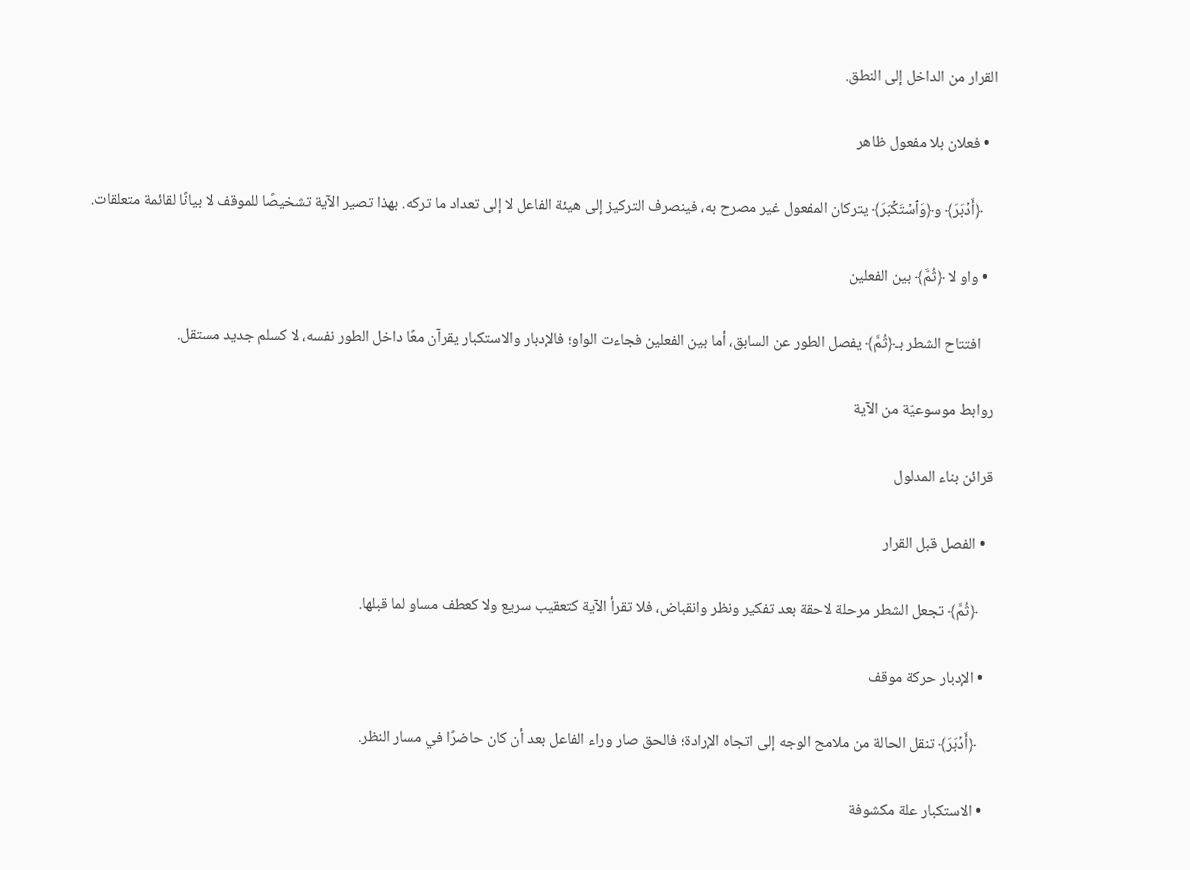القرار من الداخل إلى النطق.

  • فعلان بلا مفعول ظاهر

    ﴿أَدۡبَرَ﴾ و﴿وَٱسۡتَكۡبَرَ﴾ يتركان المفعول غير مصرح به، فينصرف التركيز إلى هيئة الفاعل لا إلى تعداد ما تركه. بهذا تصير الآية تشخيصًا للموقف لا بيانًا لقائمة متعلقات.

  • واو لا ﴿ثُمَّ﴾ بين الفعلين

    افتتاح الشطر بـ﴿ثُمَّ﴾ يفصل الطور عن السابق، أما بين الفعلين فجاءت الواو؛ فالإدبار والاستكبار يقرآن معًا داخل الطور نفسه، لا كسلم جديد مستقل.

روابط موسوعيّة من الآية

قرائن بناء المدلول

  • الفصل قبل القرار

    ﴿ثُمَّ﴾ تجعل الشطر مرحلة لاحقة بعد تفكير ونظر وانقباض، فلا تقرأ الآية كتعقيب سريع ولا كعطف مساو لما قبلها.

  • الإدبار حركة موقف

    ﴿أَدۡبَرَ﴾ تنقل الحالة من ملامح الوجه إلى اتجاه الإرادة؛ فالحق صار وراء الفاعل بعد أن كان حاضرًا في مسار النظر.

  • الاستكبار علة مكشوفة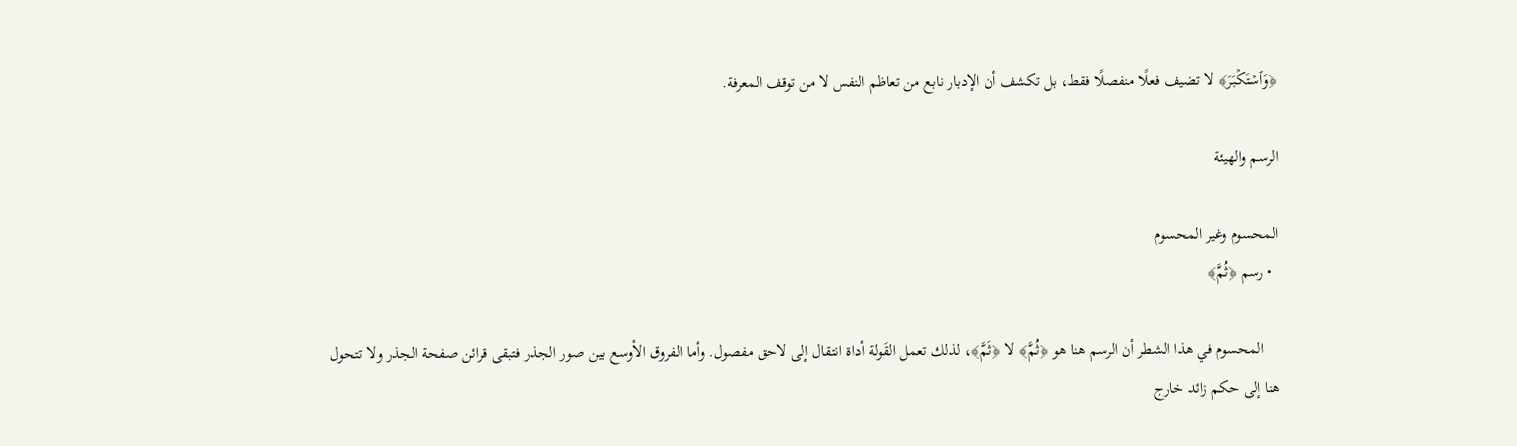﴿وَٱسۡتَكۡبَرَ﴾ لا تضيف فعلًا منفصلًا فقط، بل تكشف أن الإدبار نابع من تعاظم النفس لا من توقف المعرفة.

الرسم والهيئة

المحسوم وغير المحسوم
  • رسم ﴿ثُمَّ﴾

    المحسوم في هذا الشطر أن الرسم هنا هو ﴿ثُمَّ﴾ لا ﴿ثَمَّ﴾، لذلك تعمل القَولة أداة انتقال إلى لاحق مفصول. وأما الفروق الأوسع بين صور الجذر فتبقى قرائن صفحة الجذر ولا تتحول هنا إلى حكم زائد خارج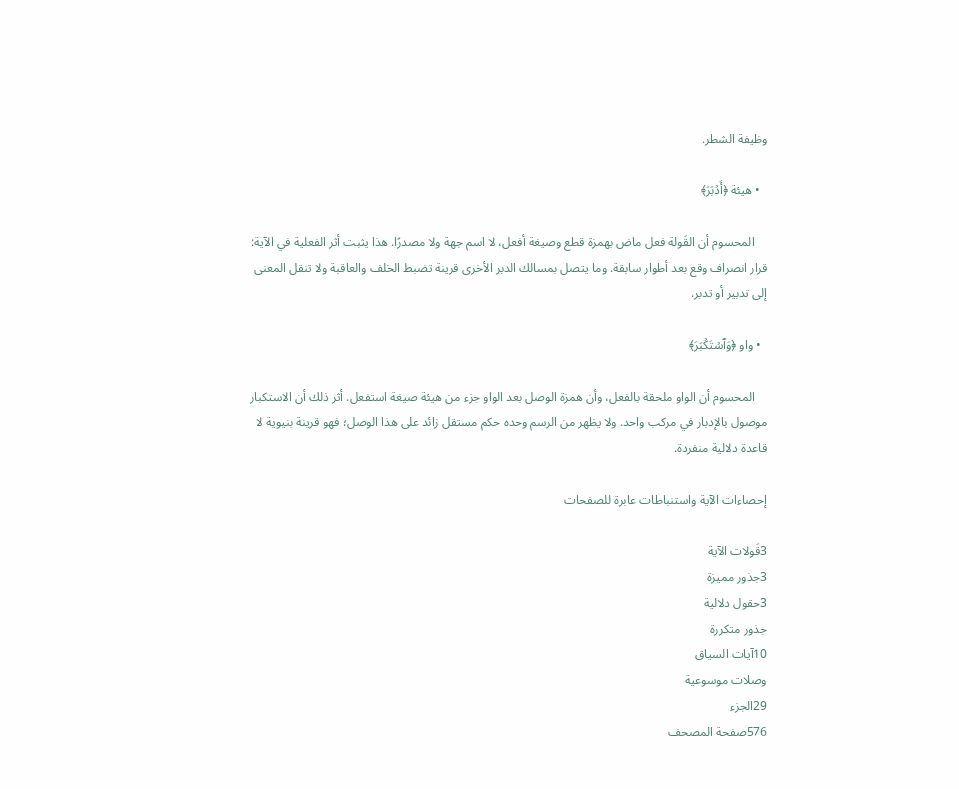وظيفة الشطر.

  • هيئة ﴿أَدۡبَرَ﴾

    المحسوم أن القَولة فعل ماض بهمزة قطع وصيغة أفعل، لا اسم جهة ولا مصدرًا. هذا يثبت أثر الفعلية في الآية: قرار انصراف وقع بعد أطوار سابقة. وما يتصل بمسالك الدبر الأخرى قرينة تضبط الخلف والعاقبة ولا تنقل المعنى إلى تدبير أو تدبر.

  • واو ﴿وَٱسۡتَكۡبَرَ﴾

    المحسوم أن الواو ملحقة بالفعل، وأن همزة الوصل بعد الواو جزء من هيئة صيغة استفعل. أثر ذلك أن الاستكبار موصول بالإدبار في مركب واحد. ولا يظهر من الرسم وحده حكم مستقل زائد على هذا الوصل؛ فهو قرينة بنيوية لا قاعدة دلالية منفردة.

إحصاءات الآية واستنباطات عابرة للصفحات

3قَولات الآية
3جذور مميزة
3حقول دلالية
جذور متكررة
10آيات السياق
وصلات موسوعية
29الجزء
576صفحة المصحف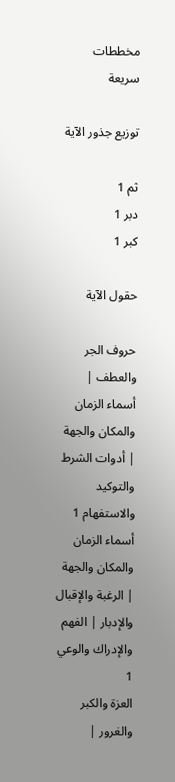مخططات سريعة

توزيع جذور الآية

ثم 1
دبر 1
كبر 1

حقول الآية

حروف الجر والعطف | أسماء الزمان والمكان والجهة | أدوات الشرط والتوكيد والاستفهام 1
أسماء الزمان والمكان والجهة | الرغبة والإقبال والإدبار | الفهم والإدراك والوعي 1
العزة والكبر والغرور |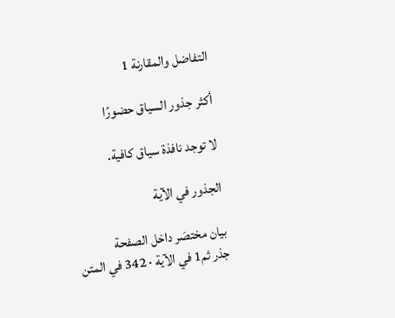التفاضل والمقارنة 1

أكثر جذور السياق حضورًا

لا توجد نافذة سياق كافية.

الجذور في الآية

بيان مختصَر داخل الصفحة
جذر ثم1 في الآية · 342 في المتن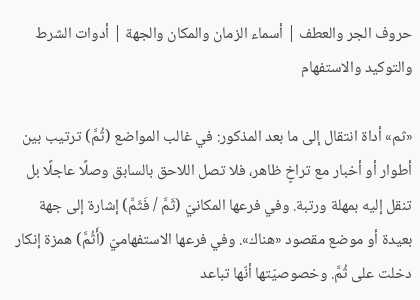حروف الجر والعطف | أسماء الزمان والمكان والجهة | أدوات الشرط والتوكيد والاستفهام

«ثم» أداة انتقال إلى ما بعد المذكور: في غالب المواضع (ثُمَّ) ترتيب بين أطوار أو أخبار مع تراخٍ ظاهر، فلا تصل اللاحق بالسابق وصلًا عاجلًا بل تنقل إليه بمهلة ورتبة. وفي فرعها المكانيّ (ثَمَّ / فَثَمَّ) إشارة إلى جهة بعيدة أو موضع مقصود «هناك». وفي فرعها الاستفهاميّ (أَثُمَّ) همزة إنكار دخلت على ثُمَّ. وخصوصيّتها أنّها تباعد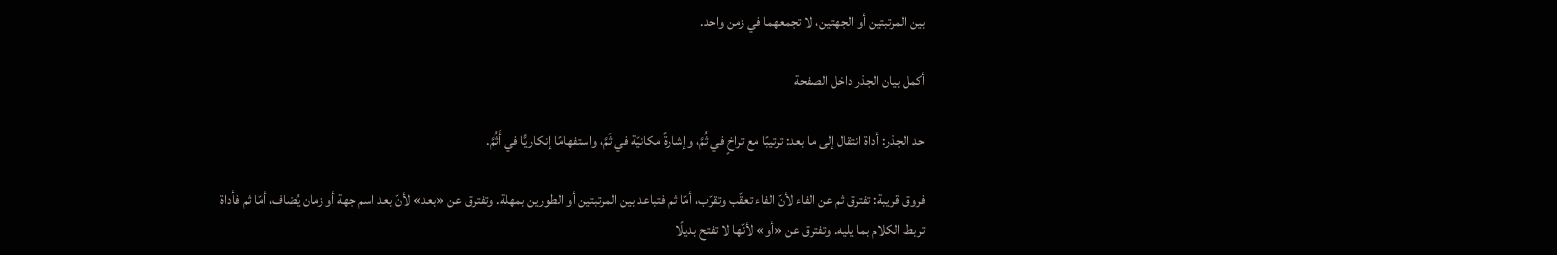بين المرتبتين أو الجهتين، لا تجمعهما في زمن واحد.

أكمل بيان الجذر داخل الصفحة

حد الجذر: أداة انتقال إلى ما بعد: ترتيبًا مع تراخٍ في ثُمَّ، وإشارةً مكانيّة في ثَمَّ، واستفهامًا إنكاريًّا في أَثُمَّ.

فروق قريبة: تفترق ثم عن الفاء لأنّ الفاء تعقّب وتقرّب، أمّا ثم فتباعد بين المرتبتين أو الطورين بمهلة. وتفترق عن «بعد» لأنّ بعد اسم جهة أو زمان يُضاف، أمّا ثم فأداة تربط الكلام بما يليه. وتفترق عن «أو» لأنّها لا تفتح بديلًا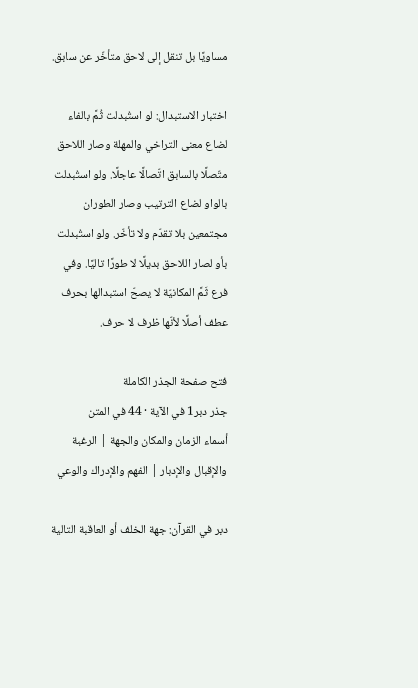مساويًا بل تنقل إلى لاحق متأخّر عن سابق.

اختبار الاستبدال: لو استُبدلت ثُمَّ بالفاء لضاع معنى التراخي والمهلة وصار اللاحق متّصلًا بالسابق اتّصالًا عاجلًا. ولو استُبدلت بالواو لضاع الترتيب وصار الطوران مجتمعين بلا تقدّم ولا تأخّر. ولو استُبدلت بأو لصار اللاحق بديلًا لا طورًا تاليًا. وفي فرع ثَمَّ المكانيّة لا يصحّ استبدالها بحرف عطف أصلًا لأنّها ظرف لا حرف.

فتح صفحة الجذر الكاملة
جذر دبر1 في الآية · 44 في المتن
أسماء الزمان والمكان والجهة | الرغبة والإقبال والإدبار | الفهم والإدراك والوعي

دبر في القرآن: جهة الخلف أو العاقبة التالية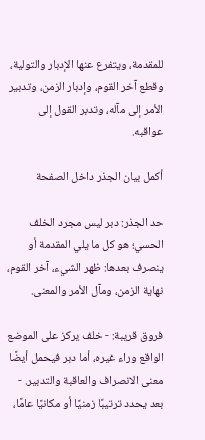للمقدمة، ويتفرع عنها الإدبار والتولية، وقطع آخر القوم، وإدبار الزمن، وتدبير الأمر إلى مآله، وتدبر القول إلى عواقبه.

أكمل بيان الجذر داخل الصفحة

حد الجذر: دبر ليس مجرد الخلف الحسي؛ هو كل ما يلي المقدمة أو ينصرف بعدها: ظهر الشيء، آخر القوم، نهاية الزمن، ومآل الأمر والمعنى.

فروق قريبة: - خلف يركز على الموضع الواقع وراء غيره، أما دبر فيحمل أيضًا معنى الانصراف والعاقبة والتدبير. - بعد يحدد ترتيبًا زمنيًا أو مكانيًا عامًا،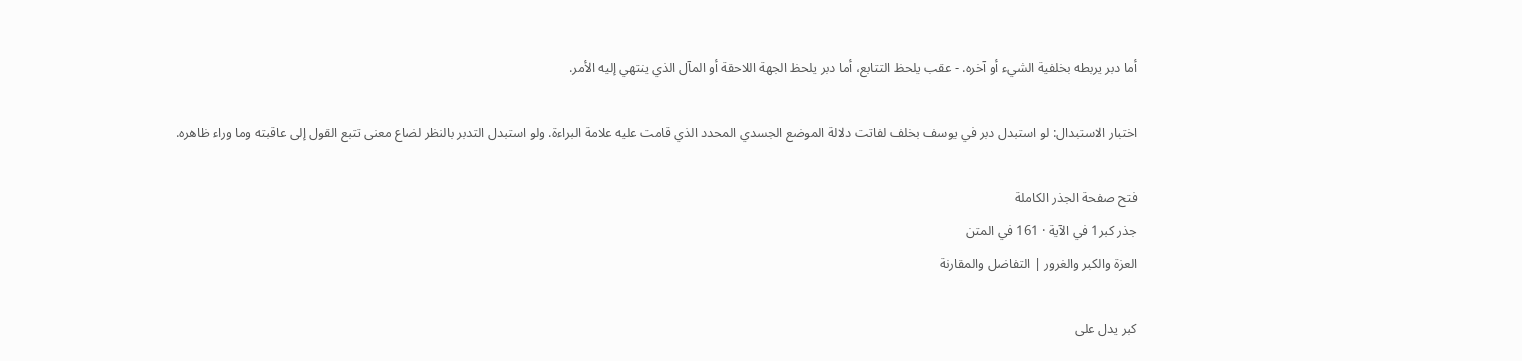أما دبر يربطه بخلفية الشيء أو آخره. - عقب يلحظ التتابع، أما دبر يلحظ الجهة اللاحقة أو المآل الذي ينتهي إليه الأمر.

اختبار الاستبدال: لو استبدل دبر في يوسف بخلف لفاتت دلالة الموضع الجسدي المحدد الذي قامت عليه علامة البراءة. ولو استبدل التدبر بالنظر لضاع معنى تتبع القول إلى عاقبته وما وراء ظاهره.

فتح صفحة الجذر الكاملة
جذر كبر1 في الآية · 161 في المتن
العزة والكبر والغرور | التفاضل والمقارنة

كبر يدل على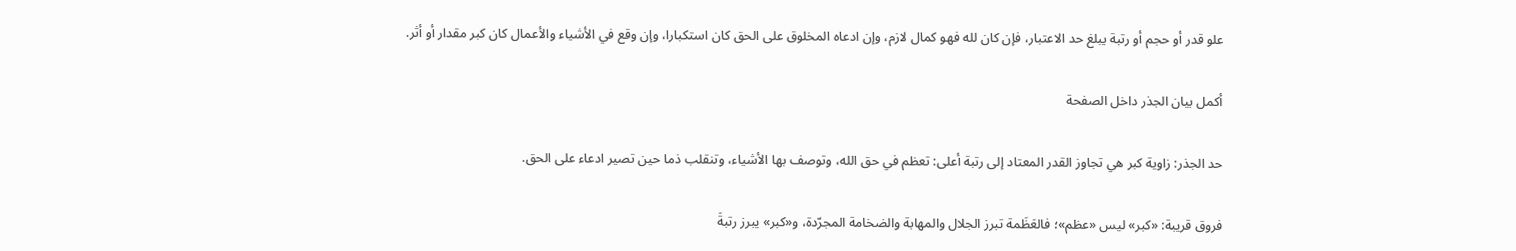علو قدر أو حجم أو رتبة يبلغ حد الاعتبار، فإن كان لله فهو كمال لازم، وإن ادعاه المخلوق على الحق كان استكبارا، وإن وقع في الأشياء والأعمال كان كبر مقدار أو أثر.

أكمل بيان الجذر داخل الصفحة

حد الجذر: زاوية كبر هي تجاوز القدر المعتاد إلى رتبة أعلى: تعظم في حق الله، وتوصف بها الأشياء، وتنقلب ذما حين تصير ادعاء على الحق.

فروق قريبة: «كبر» ليس «عظم»؛ فالعَظَمة تبرز الجلال والمهابة والضخامة المجرّدة، و«كبر» يبرز رتبةَ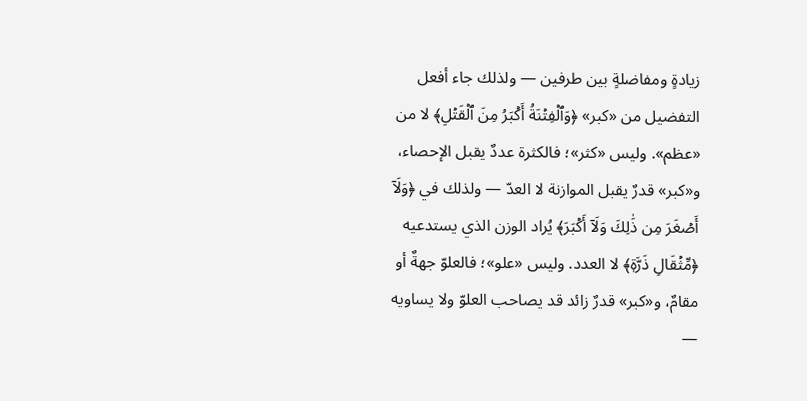زيادةٍ ومفاضلةٍ بين طرفين — ولذلك جاء أفعل التفضيل من «كبر» ﴿وَٱلۡفِتۡنَةُ أَكۡبَرُ مِنَ ٱلۡقَتۡلِ﴾ لا من «عظم». وليس «كثر»؛ فالكثرة عددٌ يقبل الإحصاء، و«كبر» قدرٌ يقبل الموازنة لا العدّ — ولذلك في ﴿وَلَآ أَصۡغَرَ مِن ذَٰلِكَ وَلَآ أَكۡبَرَ﴾ يُراد الوزن الذي يستدعيه ﴿مِّثۡقَالِ ذَرَّةٖ﴾ لا العدد. وليس «علو»؛ فالعلوّ جهةٌ أو مقامٌ، و«كبر» قدرٌ زائد قد يصاحب العلوّ ولا يساويه —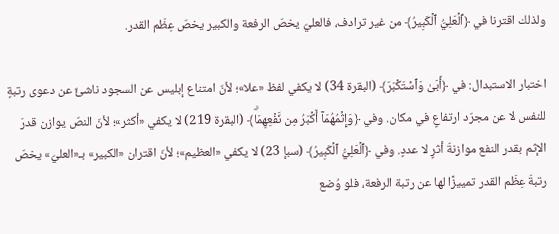ولذلك اقترنا في ﴿ٱلۡعَلِيُّ ٱلۡكَبِيرُ﴾ من غير ترادف، فالعليّ يخصّ الرفعة والكبير يخصّ عِظَم القدر.

اختبار الاستبدال: في ﴿أَبَىٰ وَٱسۡتَكۡبَرَ﴾ (البقرة 34) لا يكفي لفظ «علا»؛ لأنّ امتناع إبليس عن السجود ناشئٌ عن دعوى رتبةٍ للنفس لا عن مجرّد ارتفاعٍ في مكان. وفي ﴿وَإِثۡمُهُمَآ أَكۡبَرُ مِن نَّفۡعِهِمَاۗ﴾ (البقرة 219) لا يكفي «أكثر»؛ لأنّ النصّ يوازن قدرَ الإثم بقدر النفع موازنةَ أثرٍ لا عددٍ. وفي ﴿ٱلۡعَلِيُّ ٱلۡكَبِيرُ﴾ (سبإ 23) لا يكفي «العظيم»؛ لأنّ اقتران «الكبير» بـ«العليّ» يخصّ رتبةَ عِظَم القدر تمييزًا لها عن رتبة الرفعة، فلو وُضع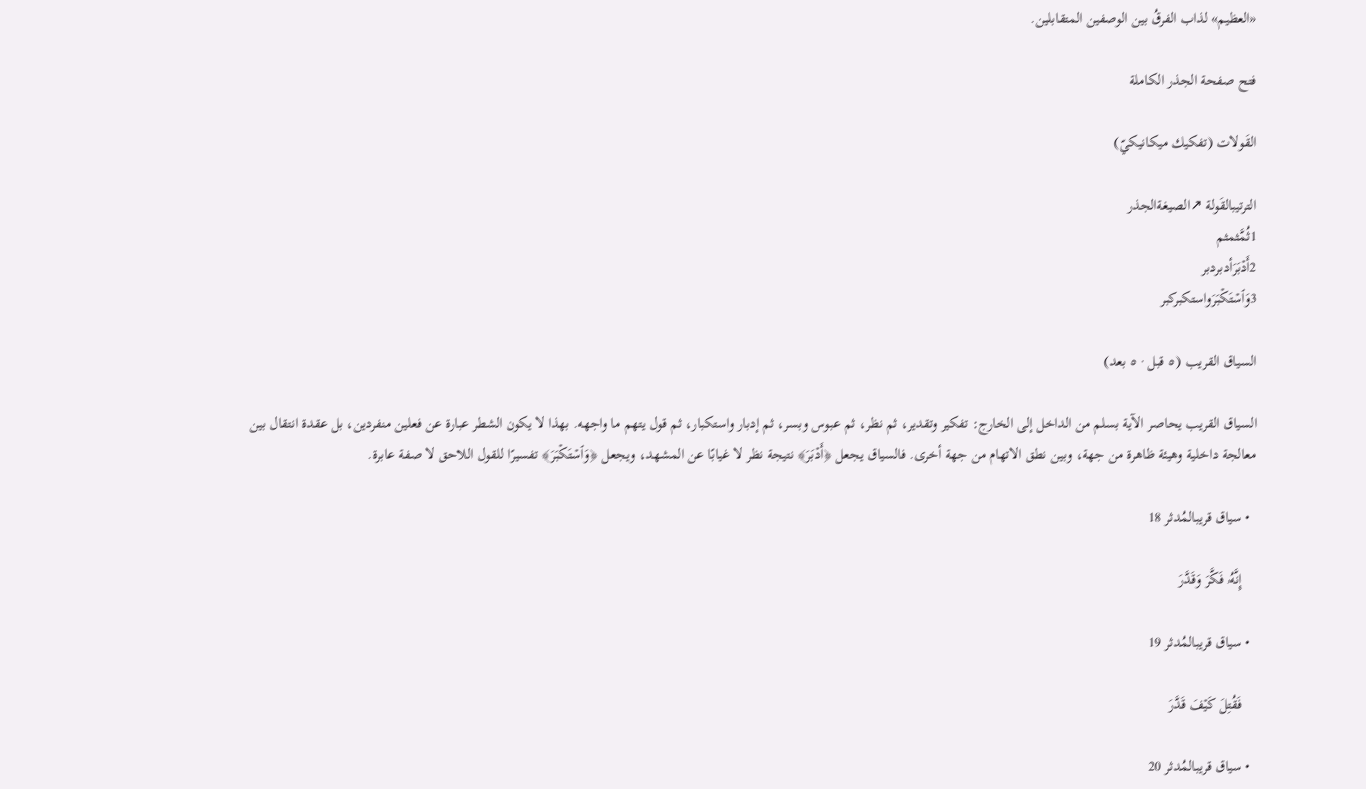«العظيم» لذاب الفرقُ بين الوصفين المتقابلين.

فتح صفحة الجذر الكاملة

القَولات (تفكيك ميكانيكيّ)

الترتيبالقَولة ↗الصيغةالجذر
1ثُمَّثمثم
2أَدۡبَرَأدبردبر
3وَٱسۡتَكۡبَرَواستكبركبر

السياق القريب (٥ قبل · ٥ بعد)

السياق القريب يحاصر الآية بسلم من الداخل إلى الخارج: تفكير وتقدير، ثم نظر، ثم عبوس وبسر، ثم إدبار واستكبار، ثم قول يتهم ما واجهه. بهذا لا يكون الشطر عبارة عن فعلين منفردين، بل عقدة انتقال بين معالجة داخلية وهيئة ظاهرة من جهة، وبين نطق الاتهام من جهة أخرى. فالسياق يجعل ﴿أَدۡبَرَ﴾ نتيجة نظر لا غيابًا عن المشهد، ويجعل ﴿وَٱسۡتَكۡبَرَ﴾ تفسيرًا للقول اللاحق لا صفة عابرة.

  • سياق قريبالمُدثر 18

    إِنَّهُۥ فَكَّرَ وَقَدَّرَ

  • سياق قريبالمُدثر 19

    فَقُتِلَ كَيۡفَ قَدَّرَ

  • سياق قريبالمُدثر 20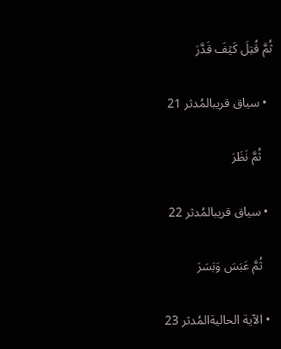ثُمَّ قُتِلَ كَيۡفَ قَدَّرَ

  • سياق قريبالمُدثر 21

    ثُمَّ نَظَرَ

  • سياق قريبالمُدثر 22

    ثُمَّ عَبَسَ وَبَسَرَ

  • الآية الحاليةالمُدثر 23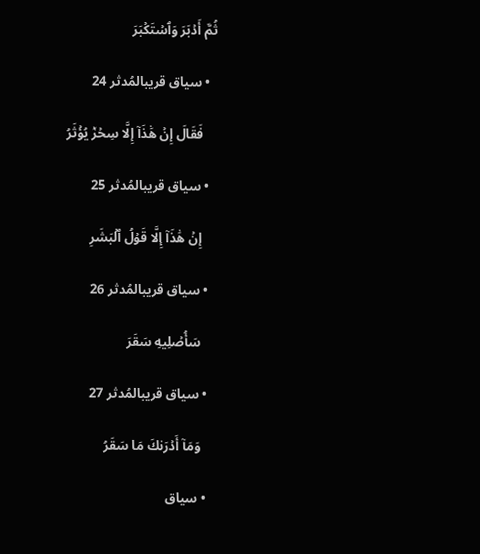ثُمَّ أَدۡبَرَ وَٱسۡتَكۡبَرَ

  • سياق قريبالمُدثر 24

    فَقَالَ إِنۡ هَٰذَآ إِلَّا سِحۡرٞ يُؤۡثَرُ

  • سياق قريبالمُدثر 25

    إِنۡ هَٰذَآ إِلَّا قَوۡلُ ٱلۡبَشَرِ

  • سياق قريبالمُدثر 26

    سَأُصۡلِيهِ سَقَرَ

  • سياق قريبالمُدثر 27

    وَمَآ أَدۡرَىٰكَ مَا سَقَرُ

  • سياق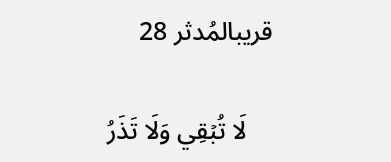قريبالمُدثر 28

    لَا تُبۡقِي وَلَا تَذَرُ